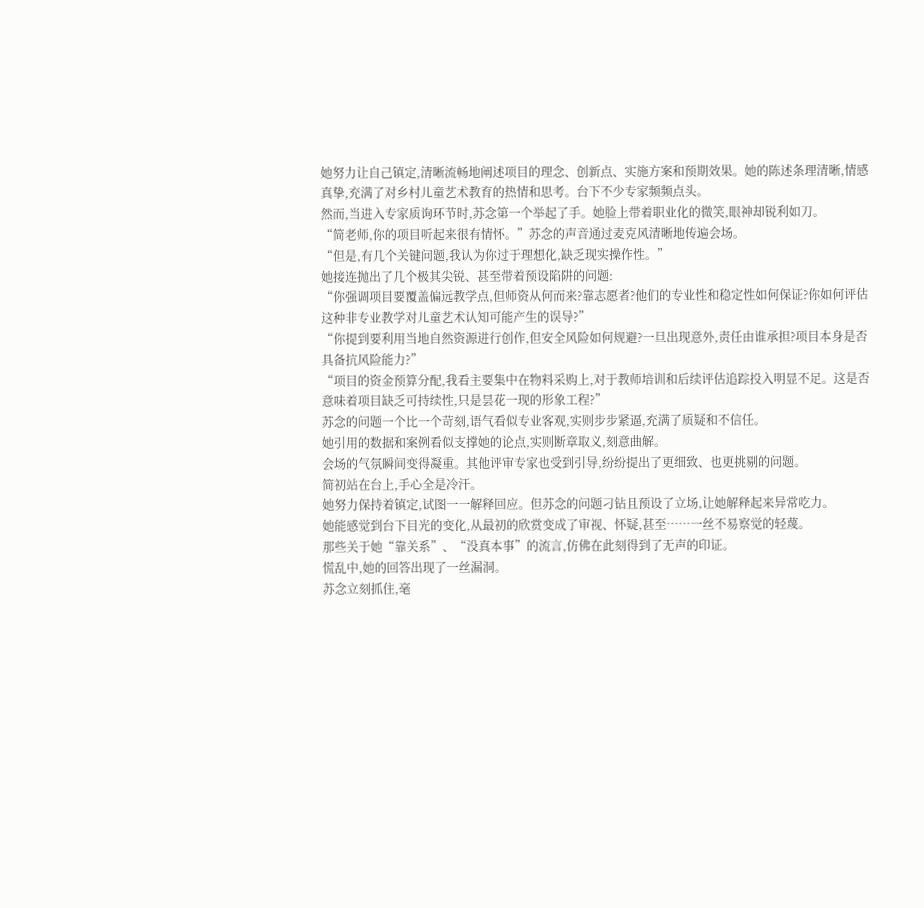她努力让自己镇定,清晰流畅地阐述项目的理念、创新点、实施方案和预期效果。她的陈述条理清晰,情感真挚,充满了对乡村儿童艺术教育的热情和思考。台下不少专家频频点头。
然而,当进入专家质询环节时,苏念第一个举起了手。她脸上带着职业化的微笑,眼神却锐利如刀。
“简老师,你的项目听起来很有情怀。”苏念的声音通过麦克风清晰地传遍会场。
“但是,有几个关键问题,我认为你过于理想化,缺乏现实操作性。”
她接连抛出了几个极其尖锐、甚至带着预设陷阱的问题:
“你强调项目要覆盖偏远教学点,但师资从何而来?靠志愿者?他们的专业性和稳定性如何保证?你如何评估这种非专业教学对儿童艺术认知可能产生的误导?”
“你提到要利用当地自然资源进行创作,但安全风险如何规避?一旦出现意外,责任由谁承担?项目本身是否具备抗风险能力?”
“项目的资金预算分配,我看主要集中在物料采购上,对于教师培训和后续评估追踪投入明显不足。这是否意味着项目缺乏可持续性,只是昙花一现的形象工程?”
苏念的问题一个比一个苛刻,语气看似专业客观,实则步步紧逼,充满了质疑和不信任。
她引用的数据和案例看似支撑她的论点,实则断章取义,刻意曲解。
会场的气氛瞬间变得凝重。其他评审专家也受到引导,纷纷提出了更细致、也更挑剔的问题。
简初站在台上,手心全是冷汗。
她努力保持着镇定,试图一一解释回应。但苏念的问题刁钻且预设了立场,让她解释起来异常吃力。
她能感觉到台下目光的变化,从最初的欣赏变成了审视、怀疑,甚至……一丝不易察觉的轻蔑。
那些关于她“靠关系”、“没真本事”的流言,仿佛在此刻得到了无声的印证。
慌乱中,她的回答出现了一丝漏洞。
苏念立刻抓住,毫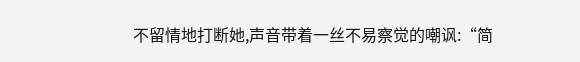不留情地打断她,声音带着一丝不易察觉的嘲讽:“简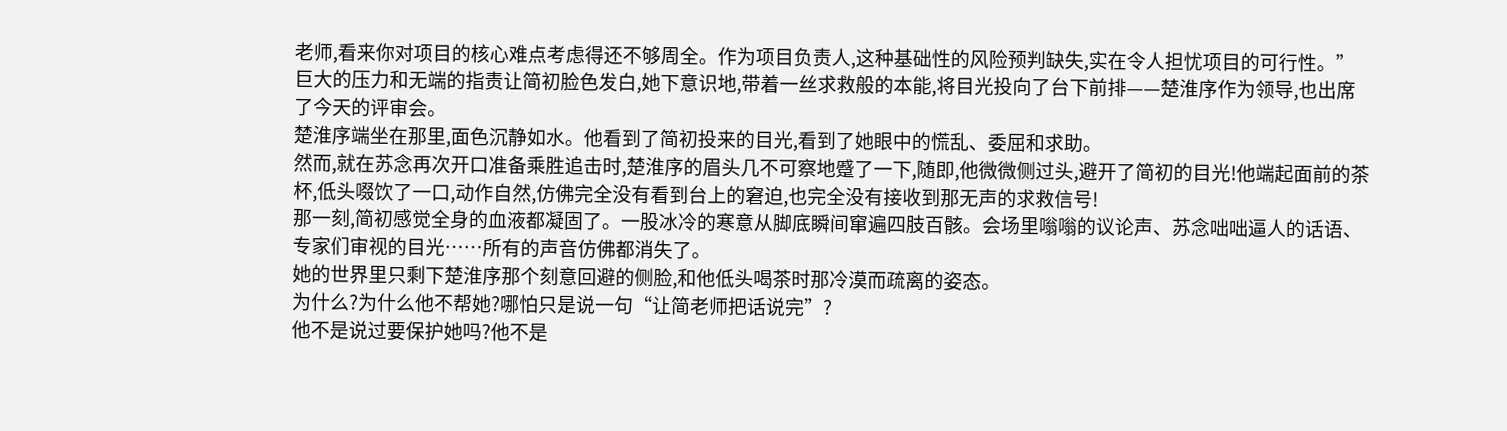老师,看来你对项目的核心难点考虑得还不够周全。作为项目负责人,这种基础性的风险预判缺失,实在令人担忧项目的可行性。”
巨大的压力和无端的指责让简初脸色发白,她下意识地,带着一丝求救般的本能,将目光投向了台下前排——楚淮序作为领导,也出席了今天的评审会。
楚淮序端坐在那里,面色沉静如水。他看到了简初投来的目光,看到了她眼中的慌乱、委屈和求助。
然而,就在苏念再次开口准备乘胜追击时,楚淮序的眉头几不可察地蹙了一下,随即,他微微侧过头,避开了简初的目光!他端起面前的茶杯,低头啜饮了一口,动作自然,仿佛完全没有看到台上的窘迫,也完全没有接收到那无声的求救信号!
那一刻,简初感觉全身的血液都凝固了。一股冰冷的寒意从脚底瞬间窜遍四肢百骸。会场里嗡嗡的议论声、苏念咄咄逼人的话语、专家们审视的目光……所有的声音仿佛都消失了。
她的世界里只剩下楚淮序那个刻意回避的侧脸,和他低头喝茶时那冷漠而疏离的姿态。
为什么?为什么他不帮她?哪怕只是说一句“让简老师把话说完”?
他不是说过要保护她吗?他不是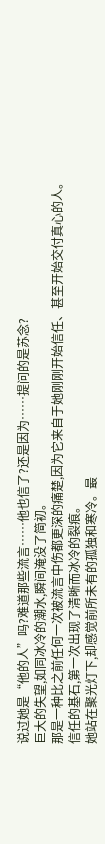说过她是“他的人”吗?难道那些流言……他也信了?还是因为……提问的是苏念?
巨大的失望,如同冰冷的潮水,瞬间淹没了简初。
那是一种比之前任何一次被流言中伤都更深的痛楚,因为它来自于她刚刚开始信任、甚至开始交付真心的人。
信任的基石,第一次出现了清晰而冰冷的裂痕。
她站在聚光灯下,却感觉前所未有的孤独和寒冷。最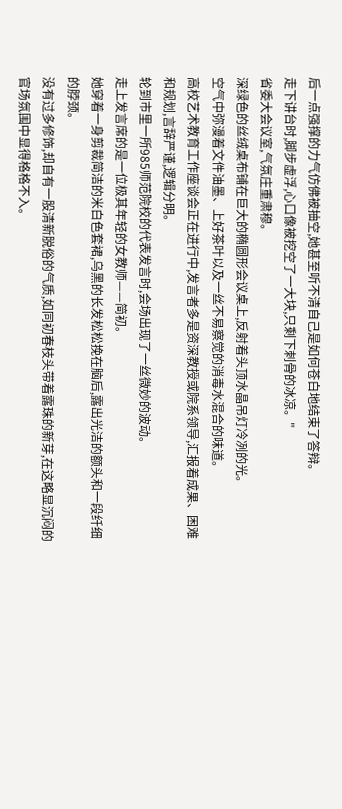后一点强撑的力气仿佛被抽空,她甚至听不清自己是如何苍白地结束了答辩。
走下讲台时,脚步虚浮,心口像被挖空了一大块,只剩下刺骨的冰凉。"
省委大会议室,气氛庄重肃穆。
深绿色的丝绒桌布铺在巨大的椭圆形会议桌上,反射着头顶水晶吊灯冷冽的光。
空气中弥漫着文件油墨、上好茶叶以及一丝不易察觉的消毒水混合的味道。
高校艺术教育工作座谈会正在进行中,发言者多是资深教授或院系领导,汇报着成果、困难和规划,言辞严谨,逻辑分明。
轮到市里一所985师范院校的代表发言时,会场出现了一丝微妙的波动。
走上发言席的是一位极其年轻的女教师——简初。
她穿着一身剪裁简洁的米白色套裙,乌黑的长发松松挽在脑后,露出光洁的额头和一段纤细的脖颈。
没有过多修饰,却自有一股清新脱俗的气质,如同初春枝头带着露珠的新芽,在这略显沉闷的官场氛围中显得格格不入。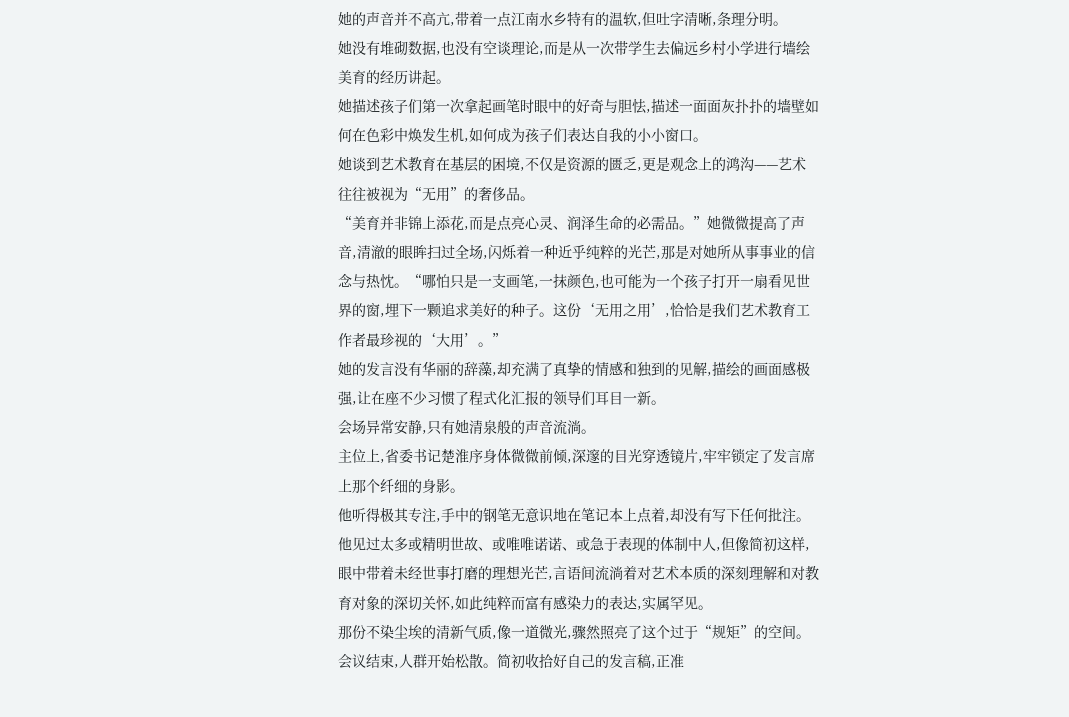她的声音并不高亢,带着一点江南水乡特有的温软,但吐字清晰,条理分明。
她没有堆砌数据,也没有空谈理论,而是从一次带学生去偏远乡村小学进行墙绘美育的经历讲起。
她描述孩子们第一次拿起画笔时眼中的好奇与胆怯,描述一面面灰扑扑的墙壁如何在色彩中焕发生机,如何成为孩子们表达自我的小小窗口。
她谈到艺术教育在基层的困境,不仅是资源的匮乏,更是观念上的鸿沟——艺术往往被视为“无用”的奢侈品。
“美育并非锦上添花,而是点亮心灵、润泽生命的必需品。”她微微提高了声音,清澈的眼眸扫过全场,闪烁着一种近乎纯粹的光芒,那是对她所从事事业的信念与热忱。“哪怕只是一支画笔,一抹颜色,也可能为一个孩子打开一扇看见世界的窗,埋下一颗追求美好的种子。这份‘无用之用’,恰恰是我们艺术教育工作者最珍视的‘大用’。”
她的发言没有华丽的辞藻,却充满了真挚的情感和独到的见解,描绘的画面感极强,让在座不少习惯了程式化汇报的领导们耳目一新。
会场异常安静,只有她清泉般的声音流淌。
主位上,省委书记楚淮序身体微微前倾,深邃的目光穿透镜片,牢牢锁定了发言席上那个纤细的身影。
他听得极其专注,手中的钢笔无意识地在笔记本上点着,却没有写下任何批注。
他见过太多或精明世故、或唯唯诺诺、或急于表现的体制中人,但像简初这样,眼中带着未经世事打磨的理想光芒,言语间流淌着对艺术本质的深刻理解和对教育对象的深切关怀,如此纯粹而富有感染力的表达,实属罕见。
那份不染尘埃的清新气质,像一道微光,骤然照亮了这个过于“规矩”的空间。
会议结束,人群开始松散。简初收拾好自己的发言稿,正准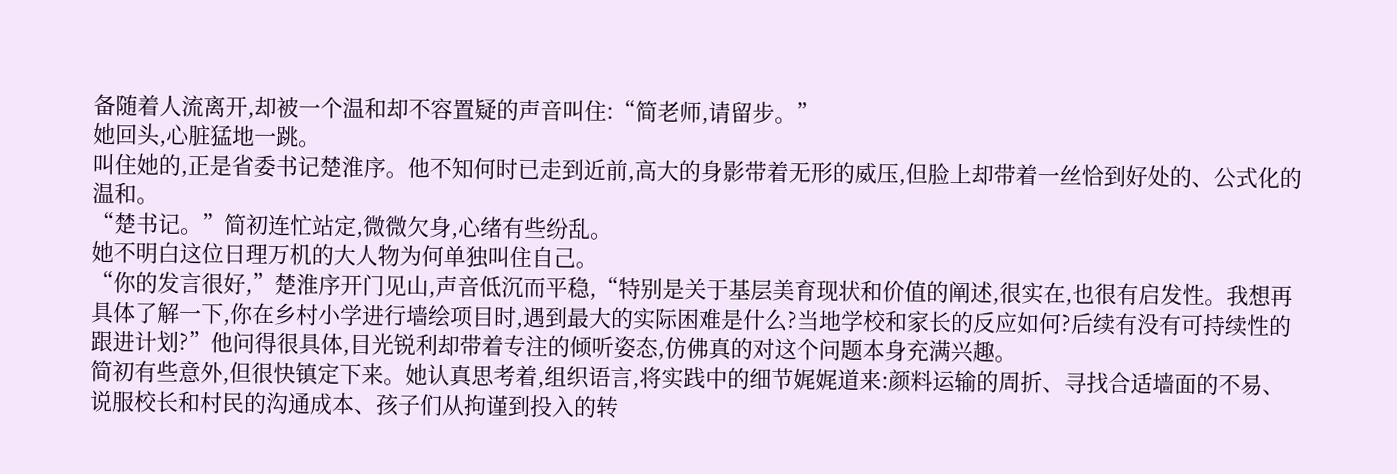备随着人流离开,却被一个温和却不容置疑的声音叫住:“简老师,请留步。”
她回头,心脏猛地一跳。
叫住她的,正是省委书记楚淮序。他不知何时已走到近前,高大的身影带着无形的威压,但脸上却带着一丝恰到好处的、公式化的温和。
“楚书记。”简初连忙站定,微微欠身,心绪有些纷乱。
她不明白这位日理万机的大人物为何单独叫住自己。
“你的发言很好,”楚淮序开门见山,声音低沉而平稳,“特别是关于基层美育现状和价值的阐述,很实在,也很有启发性。我想再具体了解一下,你在乡村小学进行墙绘项目时,遇到最大的实际困难是什么?当地学校和家长的反应如何?后续有没有可持续性的跟进计划?”他问得很具体,目光锐利却带着专注的倾听姿态,仿佛真的对这个问题本身充满兴趣。
简初有些意外,但很快镇定下来。她认真思考着,组织语言,将实践中的细节娓娓道来:颜料运输的周折、寻找合适墙面的不易、说服校长和村民的沟通成本、孩子们从拘谨到投入的转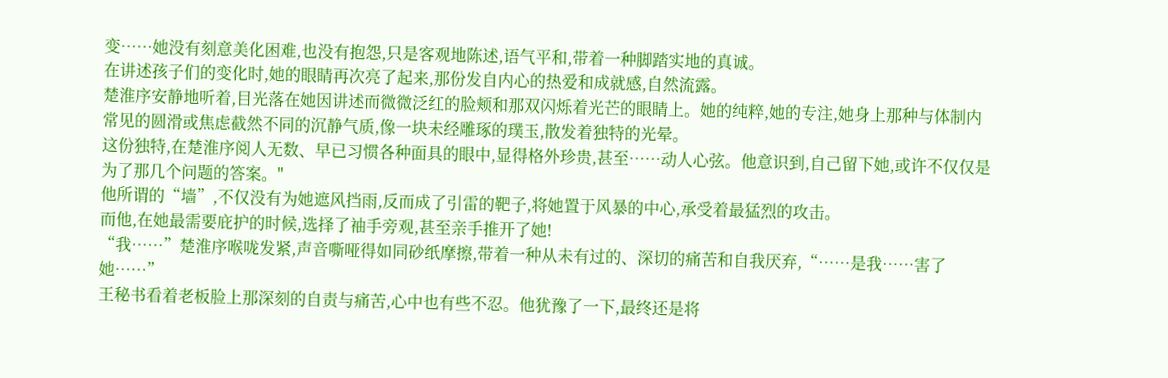变……她没有刻意美化困难,也没有抱怨,只是客观地陈述,语气平和,带着一种脚踏实地的真诚。
在讲述孩子们的变化时,她的眼睛再次亮了起来,那份发自内心的热爱和成就感,自然流露。
楚淮序安静地听着,目光落在她因讲述而微微泛红的脸颊和那双闪烁着光芒的眼睛上。她的纯粹,她的专注,她身上那种与体制内常见的圆滑或焦虑截然不同的沉静气质,像一块未经雕琢的璞玉,散发着独特的光晕。
这份独特,在楚淮序阅人无数、早已习惯各种面具的眼中,显得格外珍贵,甚至……动人心弦。他意识到,自己留下她,或许不仅仅是为了那几个问题的答案。"
他所谓的“墙”,不仅没有为她遮风挡雨,反而成了引雷的靶子,将她置于风暴的中心,承受着最猛烈的攻击。
而他,在她最需要庇护的时候,选择了袖手旁观,甚至亲手推开了她!
“我……”楚淮序喉咙发紧,声音嘶哑得如同砂纸摩擦,带着一种从未有过的、深切的痛苦和自我厌弃,“……是我……害了她……”
王秘书看着老板脸上那深刻的自责与痛苦,心中也有些不忍。他犹豫了一下,最终还是将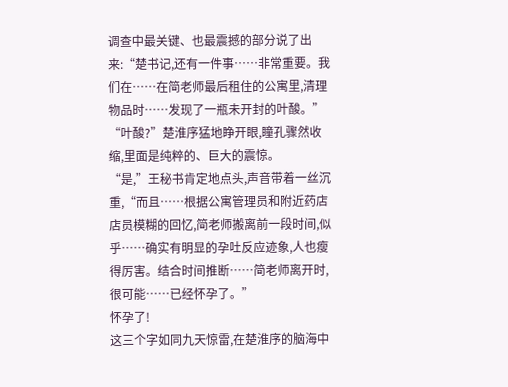调查中最关键、也最震撼的部分说了出来:“楚书记,还有一件事……非常重要。我们在……在简老师最后租住的公寓里,清理物品时……发现了一瓶未开封的叶酸。”
“叶酸?”楚淮序猛地睁开眼,瞳孔骤然收缩,里面是纯粹的、巨大的震惊。
“是,”王秘书肯定地点头,声音带着一丝沉重,“而且……根据公寓管理员和附近药店店员模糊的回忆,简老师搬离前一段时间,似乎……确实有明显的孕吐反应迹象,人也瘦得厉害。结合时间推断……简老师离开时,很可能……已经怀孕了。”
怀孕了!
这三个字如同九天惊雷,在楚淮序的脑海中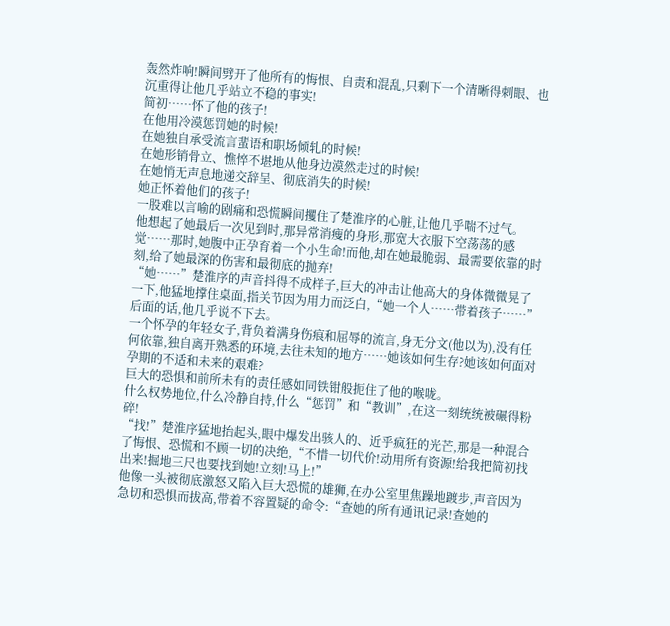轰然炸响!瞬间劈开了他所有的悔恨、自责和混乱,只剩下一个清晰得刺眼、也沉重得让他几乎站立不稳的事实!
简初……怀了他的孩子!
在他用冷漠惩罚她的时候!
在她独自承受流言蜚语和职场倾轧的时候!
在她形销骨立、憔悴不堪地从他身边漠然走过的时候!
在她悄无声息地递交辞呈、彻底消失的时候!
她正怀着他们的孩子!
一股难以言喻的剧痛和恐慌瞬间攫住了楚淮序的心脏,让他几乎喘不过气。
他想起了她最后一次见到时,那异常消瘦的身形,那宽大衣服下空荡荡的感觉……那时,她腹中正孕育着一个小生命!而他,却在她最脆弱、最需要依靠的时刻,给了她最深的伤害和最彻底的抛弃!
“她……”楚淮序的声音抖得不成样子,巨大的冲击让他高大的身体微微晃了一下,他猛地撑住桌面,指关节因为用力而泛白,“她一个人……带着孩子……”后面的话,他几乎说不下去。
一个怀孕的年轻女子,背负着满身伤痕和屈辱的流言,身无分文(他以为),没有任何依靠,独自离开熟悉的环境,去往未知的地方……她该如何生存?她该如何面对孕期的不适和未来的艰难?
巨大的恐惧和前所未有的责任感如同铁钳般扼住了他的喉咙。
什么权势地位,什么冷静自持,什么“惩罚”和“教训”,在这一刻统统被碾得粉碎!
“找!”楚淮序猛地抬起头,眼中爆发出骇人的、近乎疯狂的光芒,那是一种混合了悔恨、恐慌和不顾一切的决绝,“不惜一切代价!动用所有资源!给我把简初找出来!掘地三尺也要找到她!立刻!马上!”
他像一头被彻底激怒又陷入巨大恐慌的雄狮,在办公室里焦躁地踱步,声音因为急切和恐惧而拔高,带着不容置疑的命令:“查她的所有通讯记录!查她的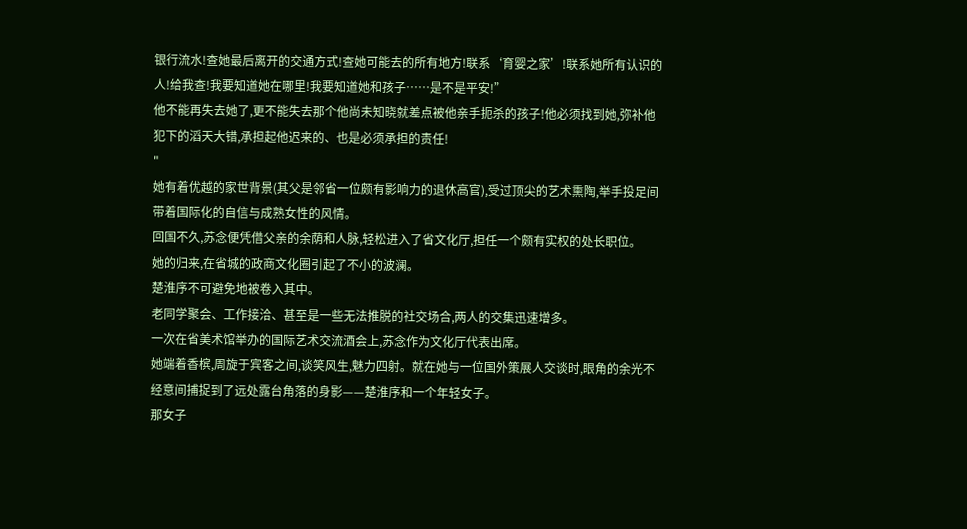银行流水!查她最后离开的交通方式!查她可能去的所有地方!联系‘育婴之家’!联系她所有认识的人!给我查!我要知道她在哪里!我要知道她和孩子……是不是平安!”
他不能再失去她了,更不能失去那个他尚未知晓就差点被他亲手扼杀的孩子!他必须找到她,弥补他犯下的滔天大错,承担起他迟来的、也是必须承担的责任!
"
她有着优越的家世背景(其父是邻省一位颇有影响力的退休高官),受过顶尖的艺术熏陶,举手投足间带着国际化的自信与成熟女性的风情。
回国不久,苏念便凭借父亲的余荫和人脉,轻松进入了省文化厅,担任一个颇有实权的处长职位。
她的归来,在省城的政商文化圈引起了不小的波澜。
楚淮序不可避免地被卷入其中。
老同学聚会、工作接洽、甚至是一些无法推脱的社交场合,两人的交集迅速增多。
一次在省美术馆举办的国际艺术交流酒会上,苏念作为文化厅代表出席。
她端着香槟,周旋于宾客之间,谈笑风生,魅力四射。就在她与一位国外策展人交谈时,眼角的余光不经意间捕捉到了远处露台角落的身影——楚淮序和一个年轻女子。
那女子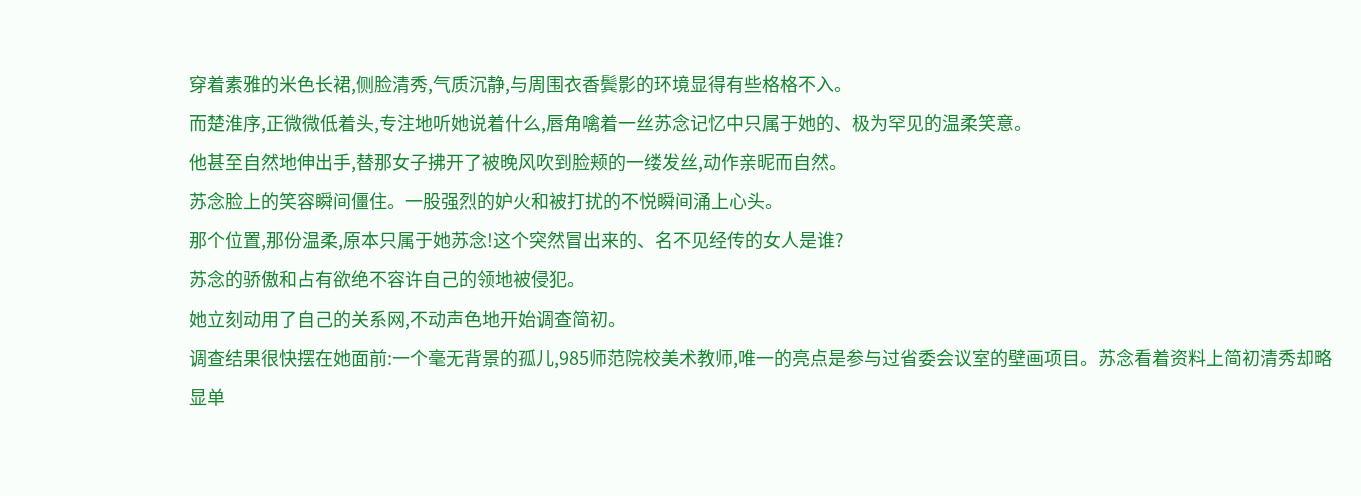穿着素雅的米色长裙,侧脸清秀,气质沉静,与周围衣香鬓影的环境显得有些格格不入。
而楚淮序,正微微低着头,专注地听她说着什么,唇角噙着一丝苏念记忆中只属于她的、极为罕见的温柔笑意。
他甚至自然地伸出手,替那女子拂开了被晚风吹到脸颊的一缕发丝,动作亲昵而自然。
苏念脸上的笑容瞬间僵住。一股强烈的妒火和被打扰的不悦瞬间涌上心头。
那个位置,那份温柔,原本只属于她苏念!这个突然冒出来的、名不见经传的女人是谁?
苏念的骄傲和占有欲绝不容许自己的领地被侵犯。
她立刻动用了自己的关系网,不动声色地开始调查简初。
调查结果很快摆在她面前:一个毫无背景的孤儿,985师范院校美术教师,唯一的亮点是参与过省委会议室的壁画项目。苏念看着资料上简初清秀却略显单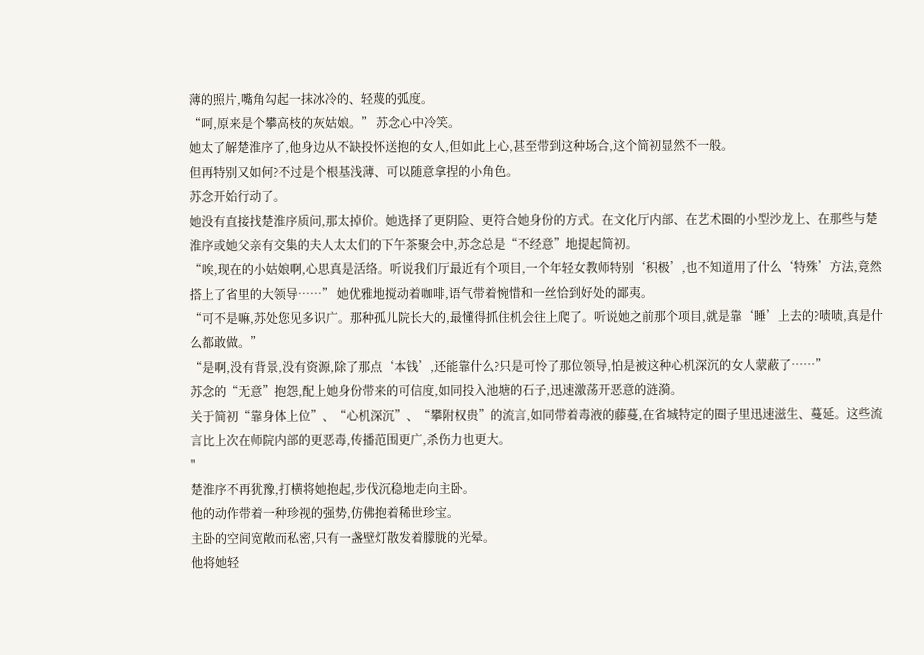薄的照片,嘴角勾起一抹冰冷的、轻蔑的弧度。
“呵,原来是个攀高枝的灰姑娘。” 苏念心中冷笑。
她太了解楚淮序了,他身边从不缺投怀送抱的女人,但如此上心,甚至带到这种场合,这个简初显然不一般。
但再特别又如何?不过是个根基浅薄、可以随意拿捏的小角色。
苏念开始行动了。
她没有直接找楚淮序质问,那太掉价。她选择了更阴险、更符合她身份的方式。在文化厅内部、在艺术圈的小型沙龙上、在那些与楚淮序或她父亲有交集的夫人太太们的下午茶聚会中,苏念总是“不经意”地提起简初。
“唉,现在的小姑娘啊,心思真是活络。听说我们厅最近有个项目,一个年轻女教师特别‘积极’,也不知道用了什么‘特殊’方法,竟然搭上了省里的大领导……” 她优雅地搅动着咖啡,语气带着惋惜和一丝恰到好处的鄙夷。
“可不是嘛,苏处您见多识广。那种孤儿院长大的,最懂得抓住机会往上爬了。听说她之前那个项目,就是靠‘睡’上去的?啧啧,真是什么都敢做。”
“是啊,没有背景,没有资源,除了那点‘本钱’,还能靠什么?只是可怜了那位领导,怕是被这种心机深沉的女人蒙蔽了……”
苏念的“无意”抱怨,配上她身份带来的可信度,如同投入池塘的石子,迅速激荡开恶意的涟漪。
关于简初“靠身体上位”、“心机深沉”、“攀附权贵”的流言,如同带着毒液的藤蔓,在省城特定的圈子里迅速滋生、蔓延。这些流言比上次在师院内部的更恶毒,传播范围更广,杀伤力也更大。
"
楚淮序不再犹豫,打横将她抱起,步伐沉稳地走向主卧。
他的动作带着一种珍视的强势,仿佛抱着稀世珍宝。
主卧的空间宽敞而私密,只有一盏壁灯散发着朦胧的光晕。
他将她轻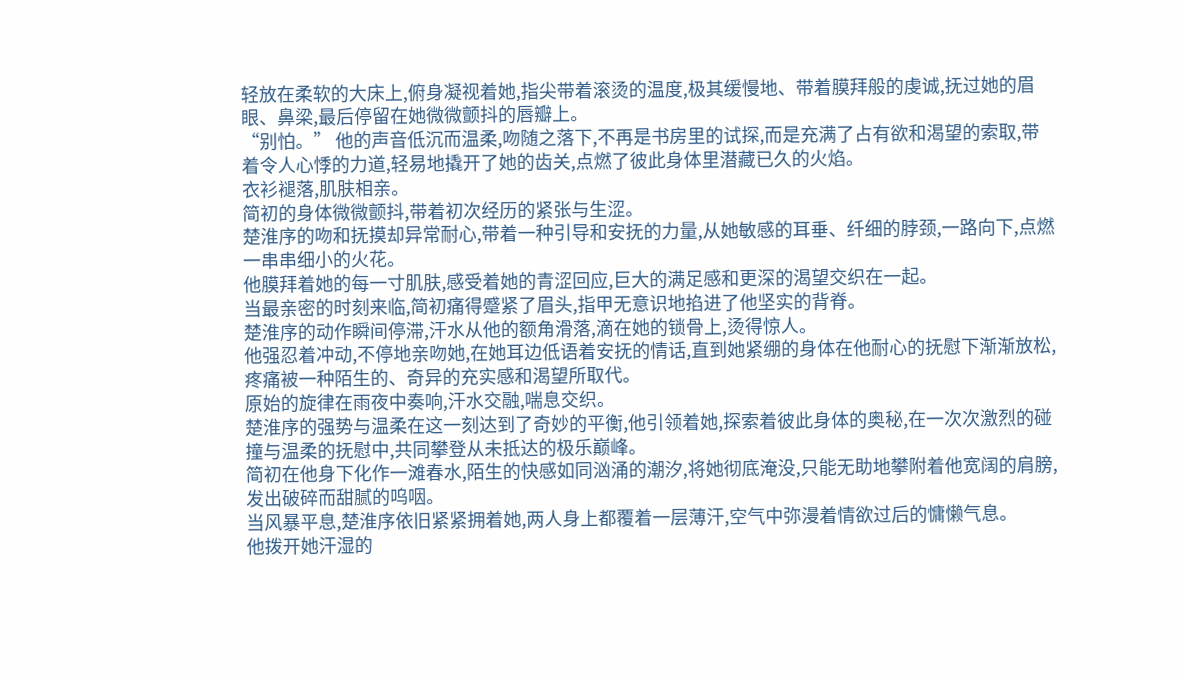轻放在柔软的大床上,俯身凝视着她,指尖带着滚烫的温度,极其缓慢地、带着膜拜般的虔诚,抚过她的眉眼、鼻梁,最后停留在她微微颤抖的唇瓣上。
“别怕。” 他的声音低沉而温柔,吻随之落下,不再是书房里的试探,而是充满了占有欲和渴望的索取,带着令人心悸的力道,轻易地撬开了她的齿关,点燃了彼此身体里潜藏已久的火焰。
衣衫褪落,肌肤相亲。
简初的身体微微颤抖,带着初次经历的紧张与生涩。
楚淮序的吻和抚摸却异常耐心,带着一种引导和安抚的力量,从她敏感的耳垂、纤细的脖颈,一路向下,点燃一串串细小的火花。
他膜拜着她的每一寸肌肤,感受着她的青涩回应,巨大的满足感和更深的渴望交织在一起。
当最亲密的时刻来临,简初痛得蹙紧了眉头,指甲无意识地掐进了他坚实的背脊。
楚淮序的动作瞬间停滞,汗水从他的额角滑落,滴在她的锁骨上,烫得惊人。
他强忍着冲动,不停地亲吻她,在她耳边低语着安抚的情话,直到她紧绷的身体在他耐心的抚慰下渐渐放松,疼痛被一种陌生的、奇异的充实感和渴望所取代。
原始的旋律在雨夜中奏响,汗水交融,喘息交织。
楚淮序的强势与温柔在这一刻达到了奇妙的平衡,他引领着她,探索着彼此身体的奥秘,在一次次激烈的碰撞与温柔的抚慰中,共同攀登从未抵达的极乐巅峰。
简初在他身下化作一滩春水,陌生的快感如同汹涌的潮汐,将她彻底淹没,只能无助地攀附着他宽阔的肩膀,发出破碎而甜腻的呜咽。
当风暴平息,楚淮序依旧紧紧拥着她,两人身上都覆着一层薄汗,空气中弥漫着情欲过后的慵懒气息。
他拨开她汗湿的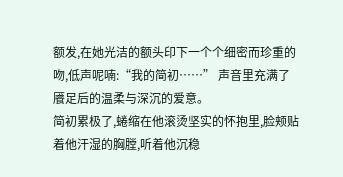额发,在她光洁的额头印下一个个细密而珍重的吻,低声呢喃:“我的简初……” 声音里充满了餍足后的温柔与深沉的爱意。
简初累极了,蜷缩在他滚烫坚实的怀抱里,脸颊贴着他汗湿的胸膛,听着他沉稳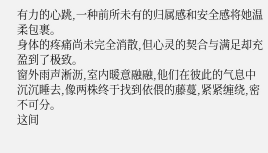有力的心跳,一种前所未有的归属感和安全感将她温柔包裹。
身体的疼痛尚未完全消散,但心灵的契合与满足却充盈到了极致。
窗外雨声淅沥,室内暖意融融,他们在彼此的气息中沉沉睡去,像两株终于找到依偎的藤蔓,紧紧缠绕,密不可分。
这间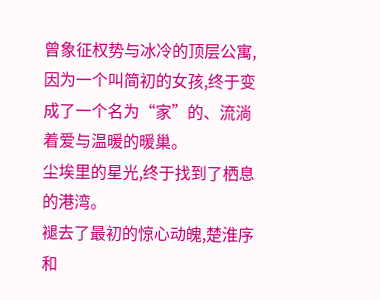曾象征权势与冰冷的顶层公寓,因为一个叫简初的女孩,终于变成了一个名为“家”的、流淌着爱与温暖的暖巢。
尘埃里的星光,终于找到了栖息的港湾。
褪去了最初的惊心动魄,楚淮序和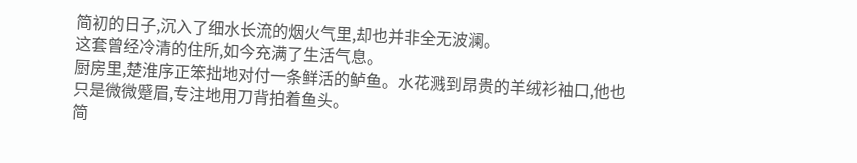简初的日子,沉入了细水长流的烟火气里,却也并非全无波澜。
这套曾经冷清的住所,如今充满了生活气息。
厨房里,楚淮序正笨拙地对付一条鲜活的鲈鱼。水花溅到昂贵的羊绒衫袖口,他也只是微微蹙眉,专注地用刀背拍着鱼头。
简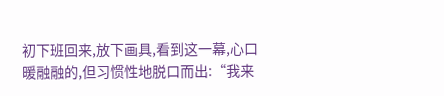初下班回来,放下画具,看到这一幕,心口暖融融的,但习惯性地脱口而出:“我来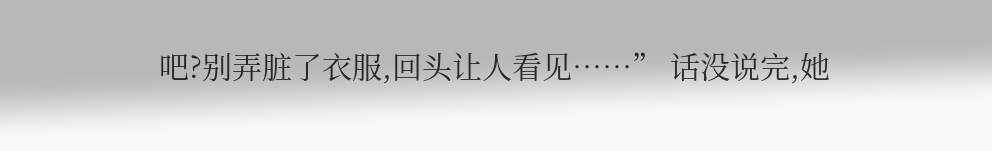吧?别弄脏了衣服,回头让人看见……” 话没说完,她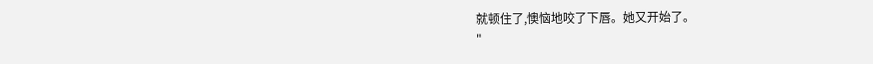就顿住了,懊恼地咬了下唇。她又开始了。
"